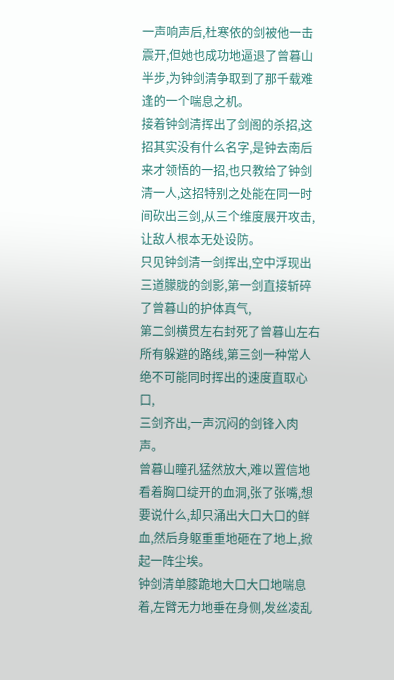一声响声后,杜寒依的剑被他一击震开,但她也成功地逼退了曾暮山半步,为钟剑清争取到了那千载难逢的一个喘息之机。
接着钟剑清挥出了剑阁的杀招,这招其实没有什么名字,是钟去南后来才领悟的一招,也只教给了钟剑清一人,这招特别之处能在同一时间砍出三剑,从三个维度展开攻击,让敌人根本无处设防。
只见钟剑清一剑挥出,空中浮现出三道朦胧的剑影,第一剑直接斩碎了曾暮山的护体真气,
第二剑横贯左右封死了曾暮山左右所有躲避的路线,第三剑一种常人绝不可能同时挥出的速度直取心口,
三剑齐出,一声沉闷的剑锋入肉声。
曾暮山瞳孔猛然放大,难以置信地看着胸口绽开的血洞,张了张嘴,想要说什么,却只涌出大口大口的鲜血,然后身躯重重地砸在了地上,掀起一阵尘埃。
钟剑清单膝跪地大口大口地喘息着,左臂无力地垂在身侧,发丝凌乱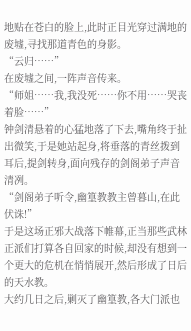地贴在苍白的脸上,此时正目光穿过满地的废墟,寻找那道青色的身影。
“云归……”
在废墟之间,一阵声音传来。
“师姐……我,我没死……你不用……哭丧着脸……”
钟剑清悬着的心猛地落了下去,嘴角终于扯出微笑,于是她站起身,将垂落的青丝拨到耳后,提剑转身,面向残存的剑阁弟子声音清冽。
“剑阁弟子听令,幽篁教教主曾暮山,在此伏诛!”
于是这场正邪大战落下帷幕,正当那些武林正派们打算各自回家的时候,却没有想到一个更大的危机在悄悄展开,然后形成了日后的天水教。
大约几日之后,剿灭了幽篁教,各大门派也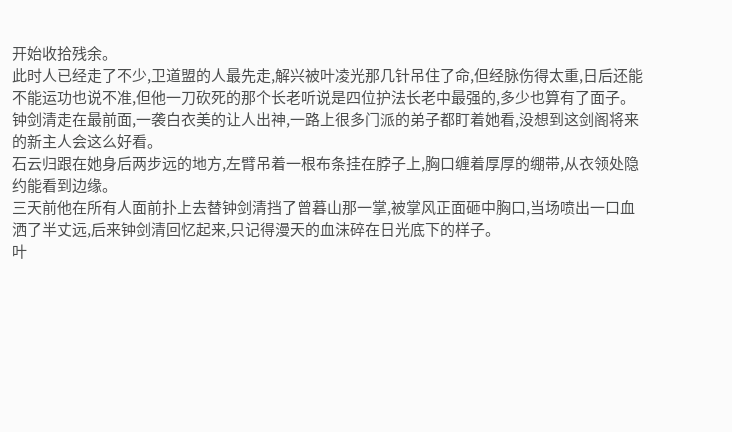开始收拾残余。
此时人已经走了不少,卫道盟的人最先走,解兴被叶凌光那几针吊住了命,但经脉伤得太重,日后还能不能运功也说不准,但他一刀砍死的那个长老听说是四位护法长老中最强的,多少也算有了面子。
钟剑清走在最前面,一袭白衣美的让人出神,一路上很多门派的弟子都盯着她看,没想到这剑阁将来的新主人会这么好看。
石云归跟在她身后两步远的地方,左臂吊着一根布条挂在脖子上,胸口缠着厚厚的绷带,从衣领处隐约能看到边缘。
三天前他在所有人面前扑上去替钟剑清挡了曾暮山那一掌,被掌风正面砸中胸口,当场喷出一口血洒了半丈远,后来钟剑清回忆起来,只记得漫天的血沫碎在日光底下的样子。
叶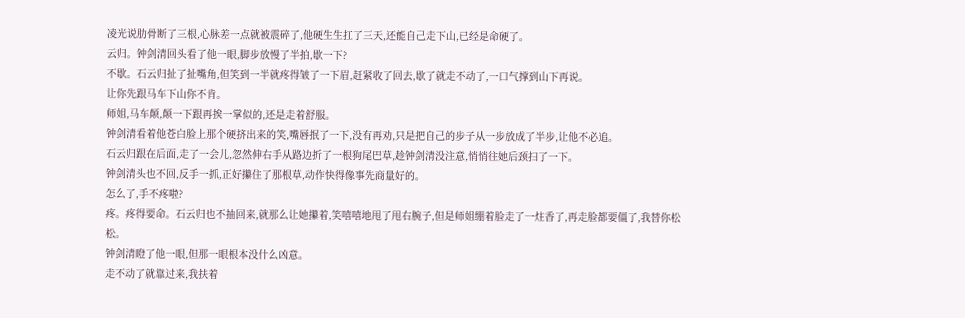凌光说肋骨断了三根,心脉差一点就被震碎了,他硬生生扛了三天,还能自己走下山,已经是命硬了。
云归。钟剑清回头看了他一眼,脚步放慢了半拍,歇一下?
不歇。石云归扯了扯嘴角,但笑到一半就疼得皱了一下眉,赶紧收了回去,歇了就走不动了,一口气撑到山下再说。
让你先跟马车下山你不肯。
师姐,马车颠,颠一下跟再挨一掌似的,还是走着舒服。
钟剑清看着他苍白脸上那个硬挤出来的笑,嘴唇抿了一下,没有再劝,只是把自己的步子从一步放成了半步,让他不必追。
石云归跟在后面,走了一会儿,忽然伸右手从路边折了一根狗尾巴草,趁钟剑清没注意,悄悄往她后颈扫了一下。
钟剑清头也不回,反手一抓,正好攥住了那根草,动作快得像事先商量好的。
怎么了,手不疼啦?
疼。疼得要命。石云归也不抽回来,就那么让她攥着,笑嘻嘻地甩了甩右腕子,但是师姐绷着脸走了一炷香了,再走脸都要僵了,我替你松松。
钟剑清瞪了他一眼,但那一眼根本没什么凶意。
走不动了就靠过来,我扶着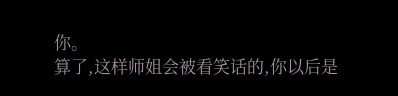你。
算了,这样师姐会被看笑话的,你以后是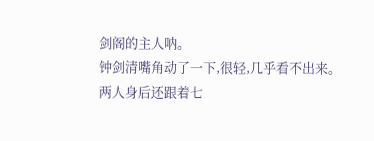剑阁的主人呐。
钟剑清嘴角动了一下,很轻,几乎看不出来。
两人身后还跟着七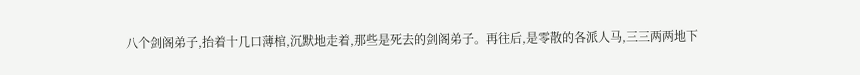八个剑阁弟子,抬着十几口薄棺,沉默地走着,那些是死去的剑阁弟子。再往后,是零散的各派人马,三三两两地下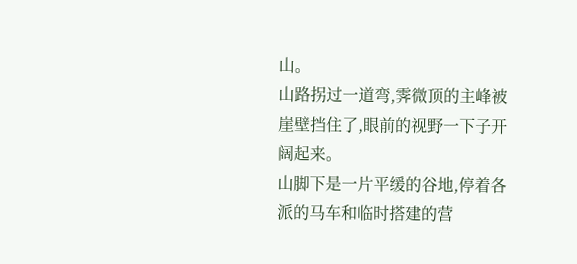山。
山路拐过一道弯,霁微顶的主峰被崖壁挡住了,眼前的视野一下子开阔起来。
山脚下是一片平缓的谷地,停着各派的马车和临时搭建的营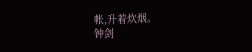帐,升着炊烟。
钟剑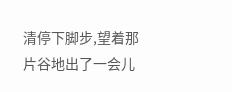清停下脚步,望着那片谷地出了一会儿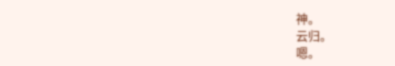神。
云归。
嗯。